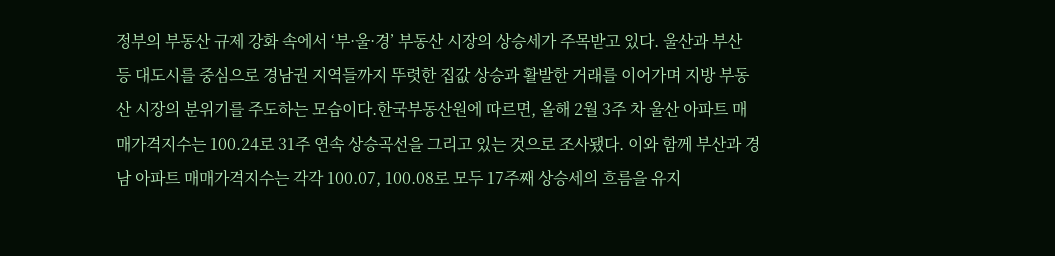정부의 부동산 규제 강화 속에서 ‘부·울·경’ 부동산 시장의 상승세가 주목받고 있다. 울산과 부산 등 대도시를 중심으로 경남권 지역들까지 뚜렷한 집값 상승과 활발한 거래를 이어가며 지방 부동산 시장의 분위기를 주도하는 모습이다.한국부동산원에 따르면, 올해 2월 3주 차 울산 아파트 매매가격지수는 100.24로 31주 연속 상승곡선을 그리고 있는 것으로 조사됐다. 이와 함께 부산과 경남 아파트 매매가격지수는 각각 100.07, 100.08로 모두 17주째 상승세의 흐름을 유지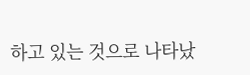하고 있는 것으로 나타났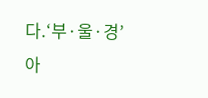다.‘부·울·경’ 아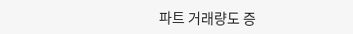파트 거래량도 증